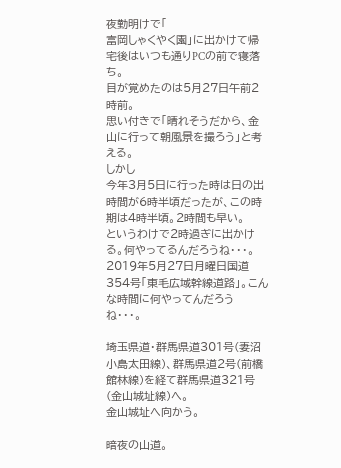夜勤明けで「
富岡しゃくやく園」に出かけて帰宅後はいつも通りPCの前で寝落ち。
目が覚めたのは5月27日午前2時前。
思い付きで「晴れそうだから、金山に行って朝風景を撮ろう」と考える。
しかし
今年3月5日に行った時は日の出時間が6時半頃だったが、この時期は4時半頃。2時間も早い。
というわけで2時過ぎに出かける。何やってるんだろうね・・・。
2019年5月27日月曜日国道354号「東毛広域幹線道路」。こんな時間に何やってんだろうね・・・。

埼玉県道・群馬県道301号(妻沼小島太田線)、群馬県道2号(前橋館林線)を経て群馬県道321号(金山城址線)へ。
金山城址へ向かう。

暗夜の山道。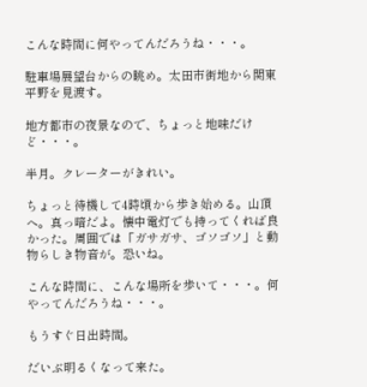こんな時間に何やってんだろうね・・・。

駐車場展望台からの眺め。太田市街地から関東平野を見渡す。

地方都市の夜景なので、ちょっと地味だけど・・・。

半月。クレーターがきれい。

ちょっと待機して4時頃から歩き始める。山頂へ。真っ暗だよ。懐中電灯でも持ってくれば良かった。周囲では「ガサガサ、ゴソゴソ」と動物らしき物音が。恐いね。

こんな時間に、こんな場所を歩いて・・・。何やってんだろうね・・・。

もうすぐ日出時間。

だいぶ明るくなって来た。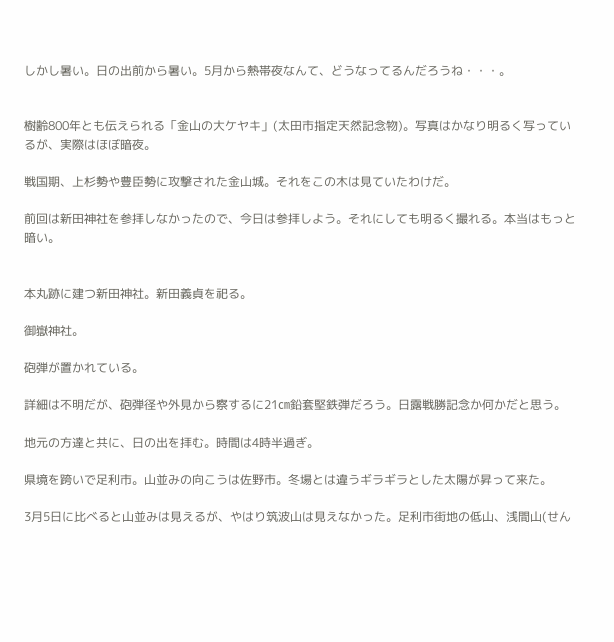しかし暑い。日の出前から暑い。5月から熱帯夜なんて、どうなってるんだろうね・・・。


樹齢800年とも伝えられる「金山の大ケヤキ」(太田市指定天然記念物)。写真はかなり明るく写っているが、実際はほぼ暗夜。

戦国期、上杉勢や豊臣勢に攻撃された金山城。それをこの木は見ていたわけだ。

前回は新田神社を参拝しなかったので、今日は参拝しよう。それにしても明るく撮れる。本当はもっと暗い。


本丸跡に建つ新田神社。新田義貞を祀る。

御嶽神社。

砲弾が置かれている。

詳細は不明だが、砲弾径や外見から察するに21㎝鉛套堅鉄弾だろう。日露戦勝記念か何かだと思う。

地元の方達と共に、日の出を拝む。時間は4時半過ぎ。

県境を跨いで足利市。山並みの向こうは佐野市。冬場とは違うギラギラとした太陽が昇って来た。

3月5日に比べると山並みは見えるが、やはり筑波山は見えなかった。足利市街地の低山、浅間山(せん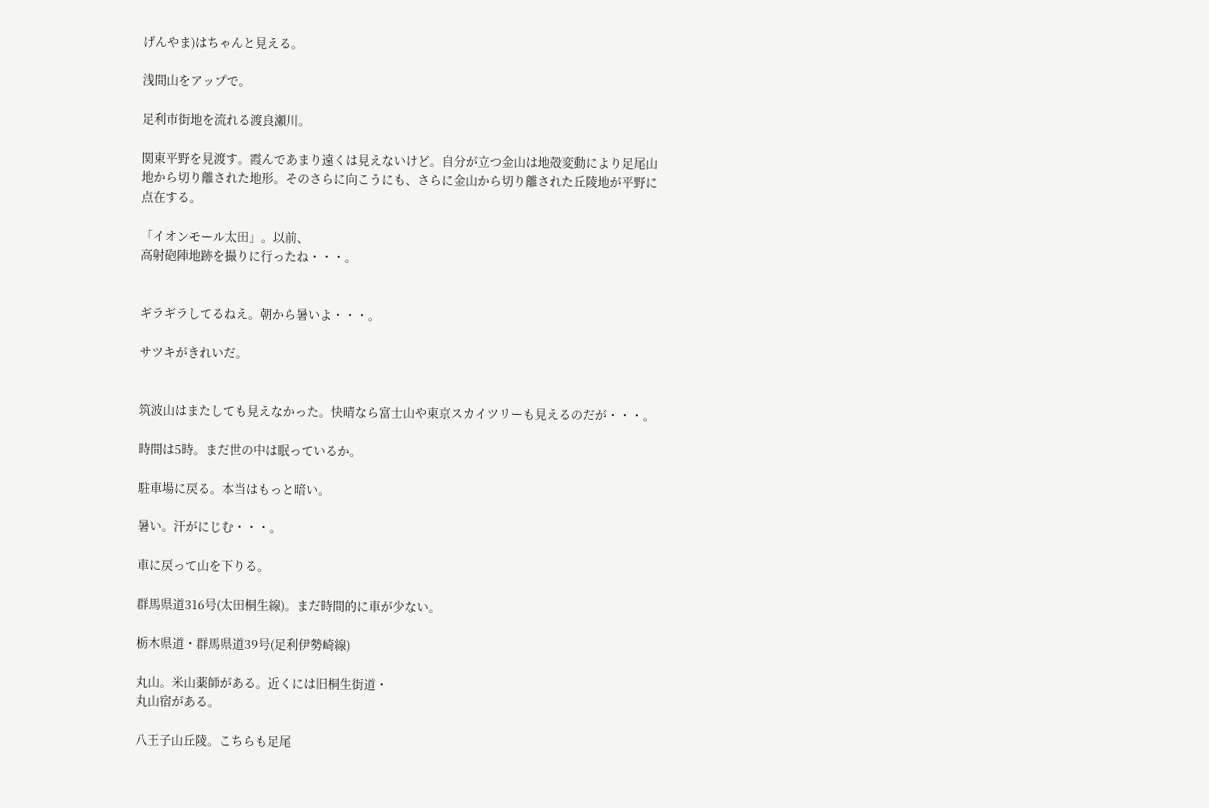げんやま)はちゃんと見える。

浅間山をアップで。

足利市街地を流れる渡良瀬川。

関東平野を見渡す。霞んであまり遠くは見えないけど。自分が立つ金山は地殻変動により足尾山地から切り離された地形。そのさらに向こうにも、さらに金山から切り離された丘陵地が平野に点在する。

「イオンモール太田」。以前、
高射砲陣地跡を撮りに行ったね・・・。


ギラギラしてるねえ。朝から暑いよ・・・。

サツキがきれいだ。


筑波山はまたしても見えなかった。快晴なら富士山や東京スカイツリーも見えるのだが・・・。

時間は5時。まだ世の中は眠っているか。

駐車場に戻る。本当はもっと暗い。

暑い。汗がにじむ・・・。

車に戻って山を下りる。

群馬県道316号(太田桐生線)。まだ時間的に車が少ない。

栃木県道・群馬県道39号(足利伊勢崎線)

丸山。米山薬師がある。近くには旧桐生街道・
丸山宿がある。

八王子山丘陵。こちらも足尾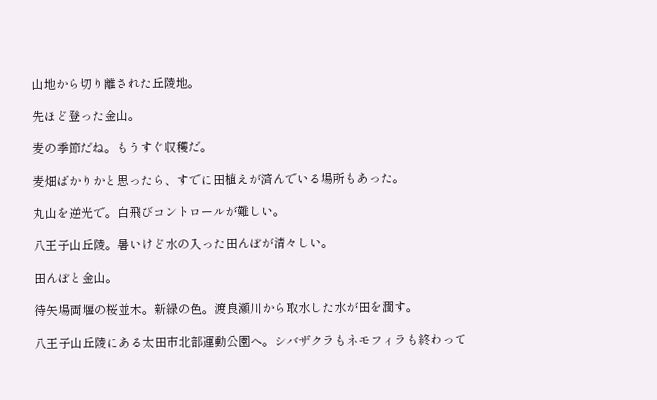山地から切り離された丘陵地。

先ほど登った金山。

麦の季節だね。もうすぐ収穫だ。

麦畑ばかりかと思ったら、すでに田植えが済んでいる場所もあった。

丸山を逆光で。白飛びコントロールが難しい。

八王子山丘陵。暑いけど水の入った田んぼが清々しい。

田んぼと金山。

待矢場両堰の桜並木。新緑の色。渡良瀬川から取水した水が田を潤す。

八王子山丘陵にある太田市北部運動公園へ。シバザクラもネモフィラも終わって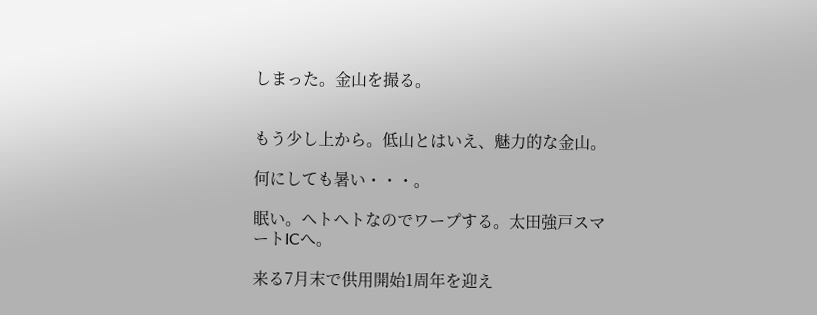しまった。金山を撮る。


もう少し上から。低山とはいえ、魅力的な金山。

何にしても暑い・・・。

眠い。ヘトヘトなのでワープする。太田強戸スマートICへ。

来る7月末で供用開始1周年を迎え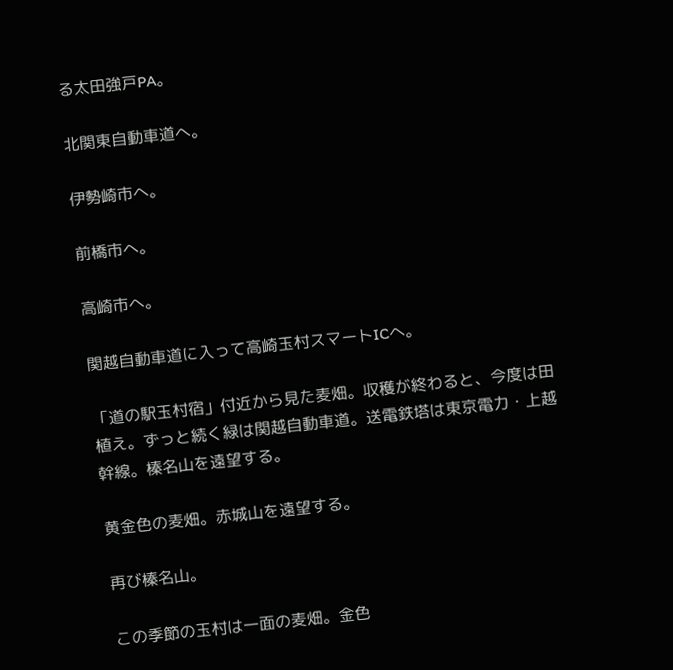る太田強戸PA。

北関東自動車道へ。

伊勢崎市へ。

前橋市へ。

高崎市へ。

関越自動車道に入って高崎玉村スマートICへ。

「道の駅玉村宿」付近から見た麦畑。収穫が終わると、今度は田植え。ずっと続く緑は関越自動車道。送電鉄塔は東京電力・上越幹線。榛名山を遠望する。

黄金色の麦畑。赤城山を遠望する。

再び榛名山。

この季節の玉村は一面の麦畑。金色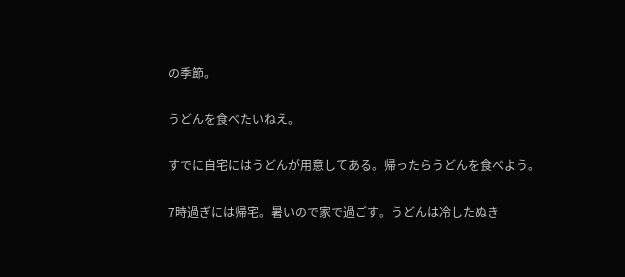の季節。

うどんを食べたいねえ。

すでに自宅にはうどんが用意してある。帰ったらうどんを食べよう。

7時過ぎには帰宅。暑いので家で過ごす。うどんは冷したぬき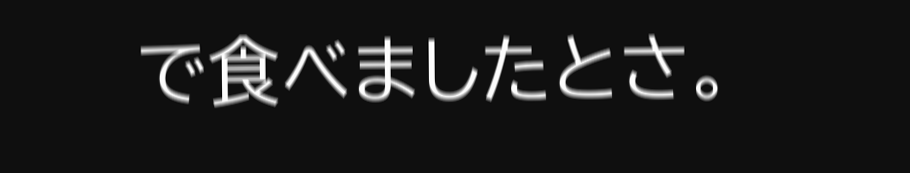で食べましたとさ。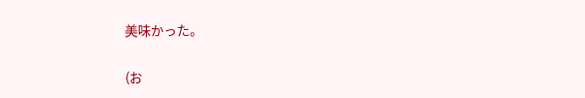美味かった。

(お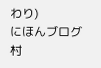わり)
にほんブログ村